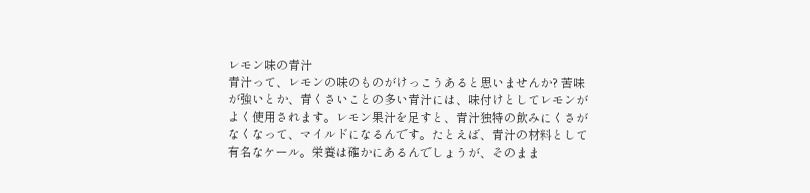レモン味の青汁
青汁って、レモンの味のものがけっこうあると思いませんか? 苦味が強いとか、青くさいことの多い青汁には、味付けとしてレモンがよく使用されます。レモン果汁を足すと、青汁独特の飲みにくさがなくなって、マイルドになるんです。たとえば、青汁の材料として有名なケール。栄養は確かにあるんでしょうが、そのまま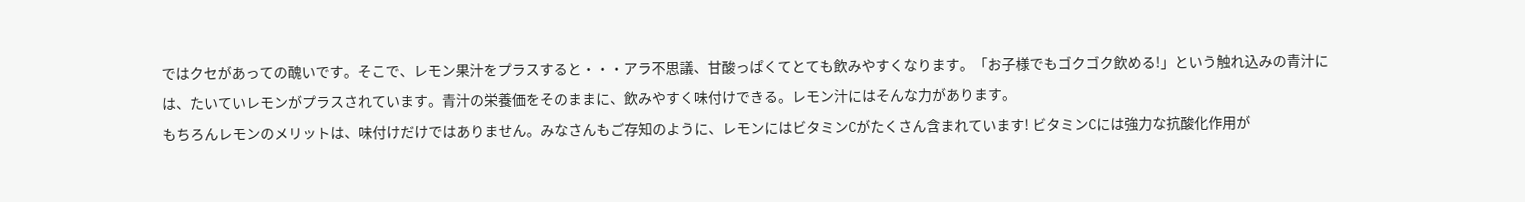ではクセがあっての醜いです。そこで、レモン果汁をプラスすると・・・アラ不思議、甘酸っぱくてとても飲みやすくなります。「お子様でもゴクゴク飲める!」という触れ込みの青汁には、たいていレモンがプラスされています。青汁の栄養価をそのままに、飲みやすく味付けできる。レモン汁にはそんな力があります。
もちろんレモンのメリットは、味付けだけではありません。みなさんもご存知のように、レモンにはビタミンCがたくさん含まれています! ビタミンCには強力な抗酸化作用が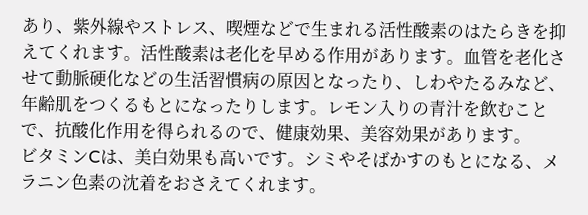あり、紫外線やストレス、喫煙などで生まれる活性酸素のはたらきを抑えてくれます。活性酸素は老化を早める作用があります。血管を老化させて動脈硬化などの生活習慣病の原因となったり、しわやたるみなど、年齢肌をつくるもとになったりします。レモン入りの青汁を飲むことで、抗酸化作用を得られるので、健康効果、美容効果があります。
ビタミンCは、美白効果も高いです。シミやそばかすのもとになる、メラニン色素の沈着をおさえてくれます。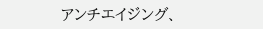アンチエイジング、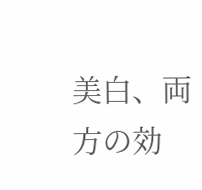美白、両方の効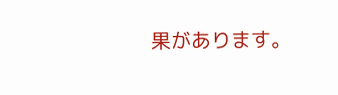果があります。